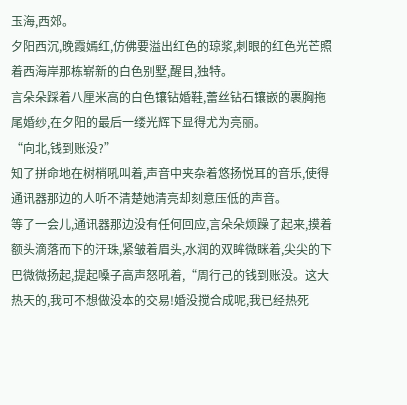玉海,西郊。
夕阳西沉,晚霞嫣红,仿佛要溢出红色的琼浆,刺眼的红色光芒照着西海岸那栋崭新的白色别墅,醒目,独特。
言朵朵踩着八厘米高的白色镶钻婚鞋,蕾丝钻石镶嵌的裹胸拖尾婚纱,在夕阳的最后一缕光辉下显得尤为亮丽。
“向北,钱到账没?”
知了拼命地在树梢吼叫着,声音中夹杂着悠扬悦耳的音乐,使得通讯器那边的人听不清楚她清亮却刻意压低的声音。
等了一会儿,通讯器那边没有任何回应,言朵朵烦躁了起来,摸着额头滴落而下的汗珠,紧皱着眉头,水润的双眸微眯着,尖尖的下巴微微扬起,提起嗓子高声怒吼着,“周行己的钱到账没。这大热天的,我可不想做没本的交易!婚没搅合成呢,我已经热死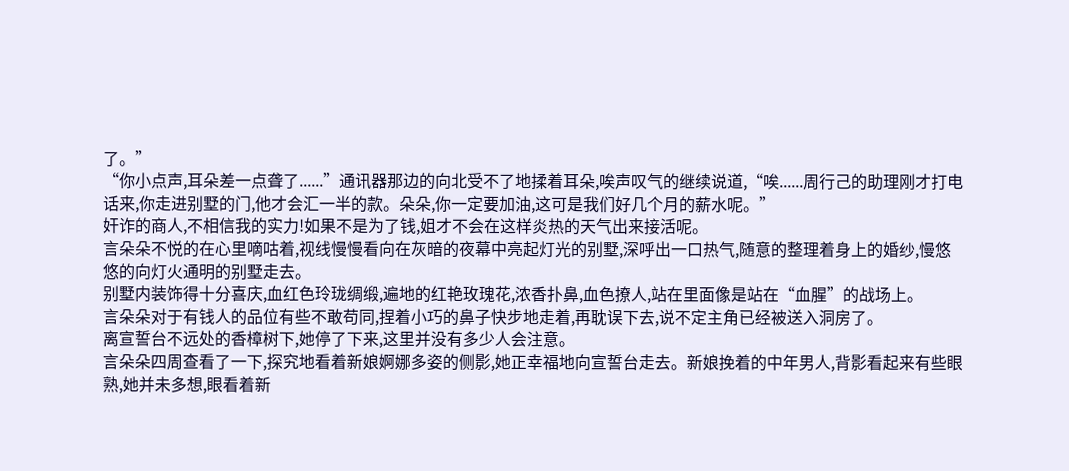了。”
“你小点声,耳朵差一点聋了......”通讯器那边的向北受不了地揉着耳朵,唉声叹气的继续说道,“唉......周行己的助理刚才打电话来,你走进别墅的门,他才会汇一半的款。朵朵,你一定要加油,这可是我们好几个月的薪水呢。”
奸诈的商人,不相信我的实力!如果不是为了钱,姐才不会在这样炎热的天气出来接活呢。
言朵朵不悦的在心里嘀咕着,视线慢慢看向在灰暗的夜幕中亮起灯光的别墅,深呼出一口热气,随意的整理着身上的婚纱,慢悠悠的向灯火通明的别墅走去。
别墅内装饰得十分喜庆,血红色玲珑绸缎,遍地的红艳玫瑰花,浓香扑鼻,血色撩人,站在里面像是站在“血腥”的战场上。
言朵朵对于有钱人的品位有些不敢苟同,捏着小巧的鼻子快步地走着,再耽误下去,说不定主角已经被送入洞房了。
离宣誓台不远处的香樟树下,她停了下来,这里并没有多少人会注意。
言朵朵四周查看了一下,探究地看着新娘婀娜多姿的侧影,她正幸福地向宣誓台走去。新娘挽着的中年男人,背影看起来有些眼熟,她并未多想,眼看着新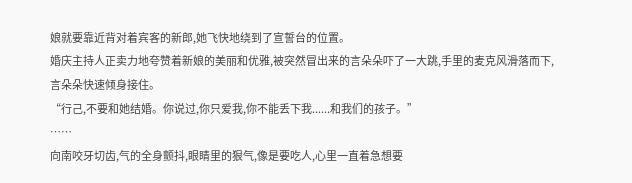娘就要靠近背对着宾客的新郎,她飞快地绕到了宣誓台的位置。
婚庆主持人正卖力地夸赞着新娘的美丽和优雅,被突然冒出来的言朵朵吓了一大跳,手里的麦克风滑落而下,言朵朵快速倾身接住。
“行己,不要和她结婚。你说过,你只爱我,你不能丢下我......和我们的孩子。”
……
向南咬牙切齿,气的全身颤抖,眼睛里的狠气,像是要吃人,心里一直着急想要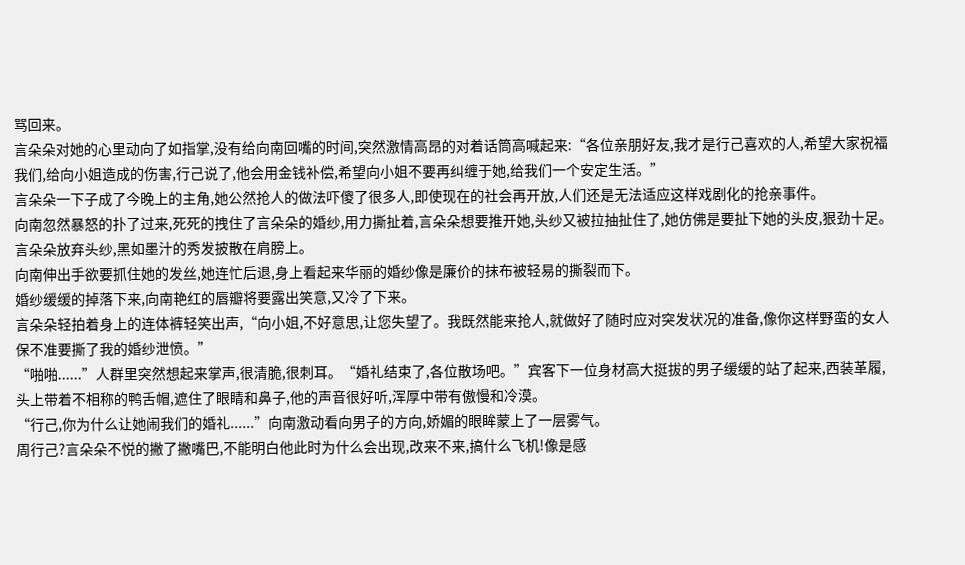骂回来。
言朵朵对她的心里动向了如指掌,没有给向南回嘴的时间,突然激情高昂的对着话筒高喊起来:“各位亲朋好友,我才是行己喜欢的人,希望大家祝福我们,给向小姐造成的伤害,行己说了,他会用金钱补偿,希望向小姐不要再纠缠于她,给我们一个安定生活。”
言朵朵一下子成了今晚上的主角,她公然抢人的做法吓傻了很多人,即使现在的社会再开放,人们还是无法适应这样戏剧化的抢亲事件。
向南忽然暴怒的扑了过来,死死的拽住了言朵朵的婚纱,用力撕扯着,言朵朵想要推开她,头纱又被拉抽扯住了,她仿佛是要扯下她的头皮,狠劲十足。
言朵朵放弃头纱,黑如墨汁的秀发披散在肩膀上。
向南伸出手欲要抓住她的发丝,她连忙后退,身上看起来华丽的婚纱像是廉价的抹布被轻易的撕裂而下。
婚纱缓缓的掉落下来,向南艳红的唇瓣将要露出笑意,又冷了下来。
言朵朵轻拍着身上的连体裤轻笑出声,“向小姐,不好意思,让您失望了。我既然能来抢人,就做好了随时应对突发状况的准备,像你这样野蛮的女人保不准要撕了我的婚纱泄愤。”
“啪啪......”人群里突然想起来掌声,很清脆,很刺耳。“婚礼结束了,各位散场吧。”宾客下一位身材高大挺拔的男子缓缓的站了起来,西装革履,头上带着不相称的鸭舌帽,遮住了眼睛和鼻子,他的声音很好听,浑厚中带有傲慢和冷漠。
“行己,你为什么让她闹我们的婚礼......”向南激动看向男子的方向,娇媚的眼眸蒙上了一层雾气。
周行己?言朵朵不悦的撇了撇嘴巴,不能明白他此时为什么会出现,改来不来,搞什么飞机!像是感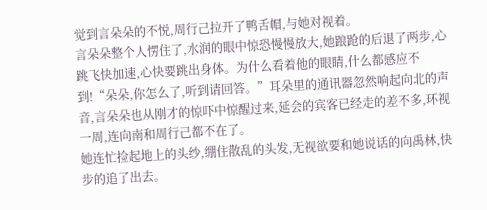觉到言朵朵的不悦,周行己拉开了鸭舌帽,与她对视着。
言朵朵整个人愣住了,水润的眼中惊恐慢慢放大,她踉跄的后退了两步,心跳飞快加速,心快要跳出身体。为什么看着他的眼睛,什么都感应不到!“朵朵,你怎么了,听到请回答。”耳朵里的通讯器忽然响起向北的声音,言朵朵也从刚才的惊吓中惊醒过来,延会的宾客已经走的差不多,环视一周,连向南和周行己都不在了。
她连忙捡起地上的头纱,绷住散乱的头发,无视欲要和她说话的向禹林,快步的追了出去。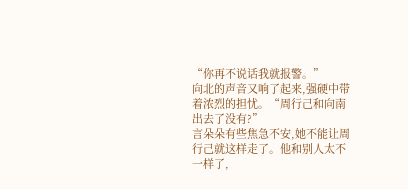“你再不说话我就报警。”
向北的声音又响了起来,强硬中带着浓烈的担忧。“周行己和向南出去了没有?”
言朵朵有些焦急不安,她不能让周行己就这样走了。他和别人太不一样了,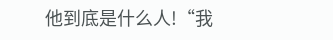他到底是什么人!“我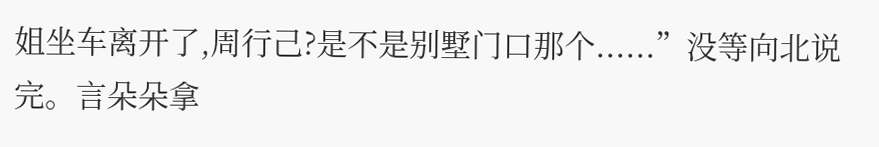姐坐车离开了,周行己?是不是别墅门口那个......”没等向北说完。言朵朵拿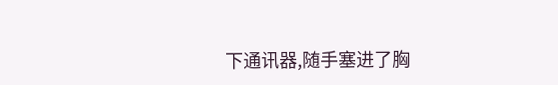下通讯器,随手塞进了胸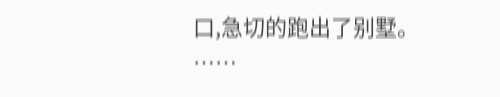口,急切的跑出了别墅。
……